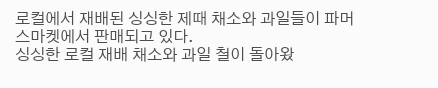로컬에서 재배된 싱싱한 제때 채소와 과일들이 파머스마켓에서 판매되고 있다.
싱싱한 로컬 재배 채소와 과일 철이 돌아왔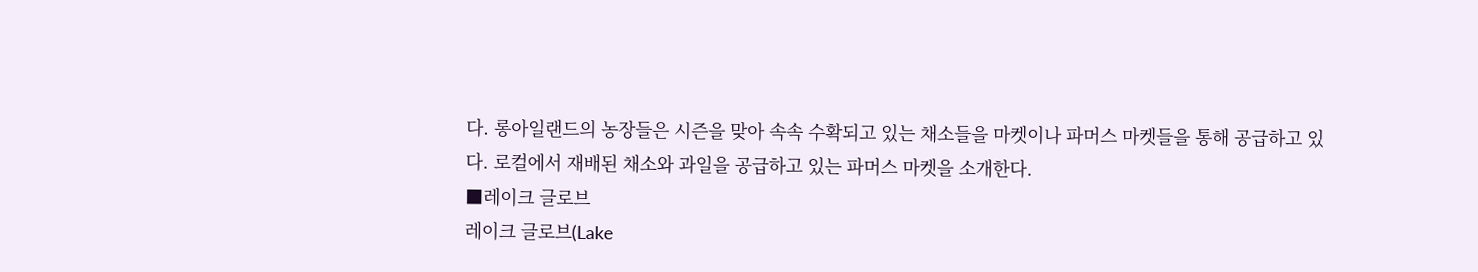다. 롱아일랜드의 농장들은 시즌을 맞아 속속 수확되고 있는 채소들을 마켓이나 파머스 마켓들을 통해 공급하고 있다. 로컬에서 재배된 채소와 과일을 공급하고 있는 파머스 마켓을 소개한다.
■레이크 글로브
레이크 글로브(Lake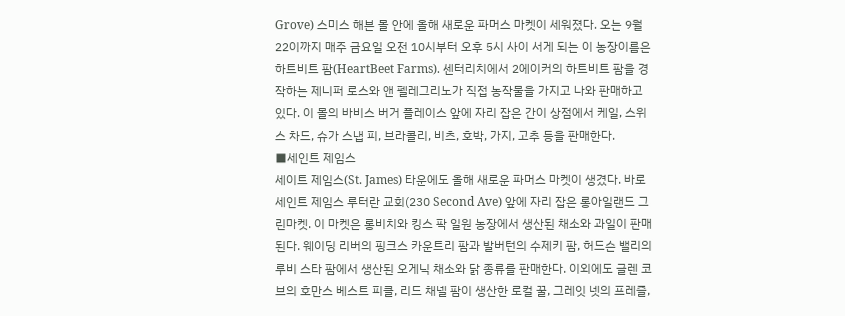Grove) 스미스 해븐 몰 안에 올해 새로운 파머스 마켓이 세워졌다. 오는 9월22이까지 매주 금요일 오전 10시부터 오후 5시 사이 서게 되는 이 농장이름은 하트비트 팜(HeartBeet Farms). 센터리치에서 2에이커의 하트비트 팜을 경작하는 제니퍼 로스와 앤 펠레그리노가 직접 농작물을 가지고 나와 판매하고 있다. 이 몰의 바비스 버거 플레이스 앞에 자리 잡은 간이 상점에서 케일, 스위스 차드, 슈가 스냅 피, 브라콜리, 비츠, 호박, 가지, 고추 등을 판매한다.
■세인트 제임스
세이트 제임스(St. James) 타운에도 올해 새로운 파머스 마켓이 생겼다. 바로 세인트 제임스 루터란 교회(230 Second Ave) 앞에 자리 잡은 롱아일랜드 그린마켓. 이 마켓은 롱비치와 킹스 팍 일원 농장에서 생산된 채소와 과일이 판매된다. 웨이딩 리버의 핑크스 카운트리 팜과 발버턴의 수제키 팜, 허드슨 밸리의 루비 스타 팜에서 생산된 오게닉 채소와 닭 종류를 판매한다. 이외에도 글렌 코브의 호만스 베스트 피클, 리드 채넬 팜이 생산한 로컬 꿀, 그레잇 넷의 프레즐,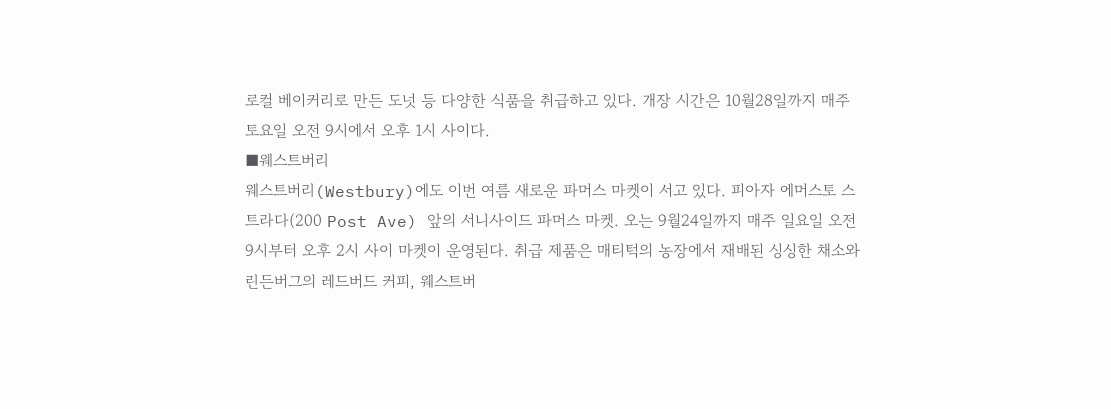로컬 베이커리로 만든 도넛 등 다양한 식품을 취급하고 있다. 개장 시간은 10월28일까지 매주 토요일 오전 9시에서 오후 1시 사이다.
■웨스트버리
웨스트버리(Westbury)에도 이번 여름 새로운 파머스 마켓이 서고 있다. 피아자 에머스토 스트라다(200 Post Ave) 앞의 서니사이드 파머스 마켓. 오는 9월24일까지 매주 일요일 오전 9시부터 오후 2시 사이 마켓이 운영된다. 취급 제품은 매티턱의 농장에서 재배된 싱싱한 채소와 린든버그의 레드버드 커피, 웨스트버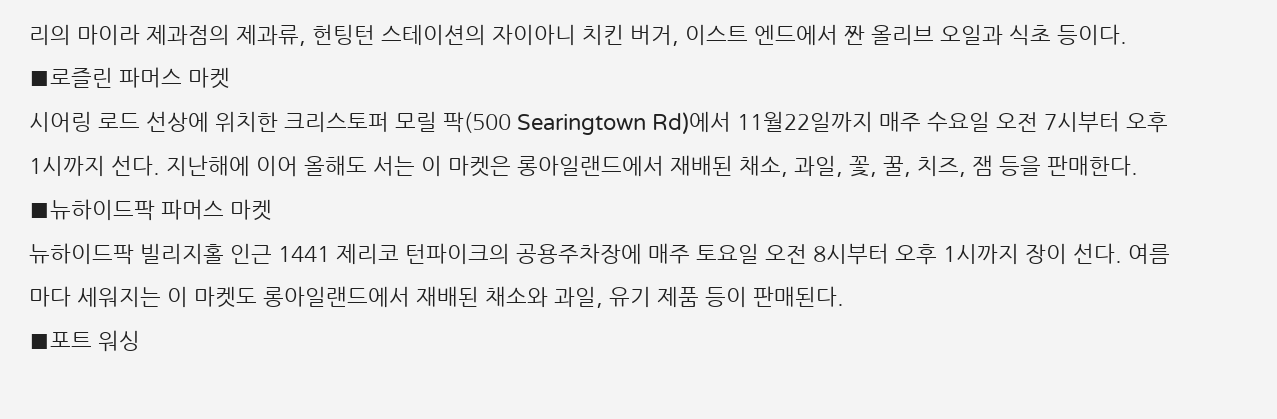리의 마이라 제과점의 제과류, 헌팅턴 스테이션의 자이아니 치킨 버거, 이스트 엔드에서 짠 올리브 오일과 식초 등이다.
■로즐린 파머스 마켓
시어링 로드 선상에 위치한 크리스토퍼 모릴 팍(500 Searingtown Rd)에서 11월22일까지 매주 수요일 오전 7시부터 오후 1시까지 선다. 지난해에 이어 올해도 서는 이 마켓은 롱아일랜드에서 재배된 채소, 과일, 꽃, 꿀, 치즈, 잼 등을 판매한다.
■뉴하이드팍 파머스 마켓
뉴하이드팍 빌리지홀 인근 1441 제리코 턴파이크의 공용주차장에 매주 토요일 오전 8시부터 오후 1시까지 장이 선다. 여름마다 세워지는 이 마켓도 롱아일랜드에서 재배된 채소와 과일, 유기 제품 등이 판매된다.
■포트 워싱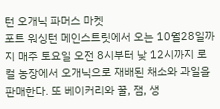턴 오개닉 파머스 마켓
포트 워싱턴 메인스트릿에서 오는 10월28일까지 매주 토요일 오전 8시부터 낮 12시까지 로컬 농장에서 오개닉으로 재배된 채소와 과일을 판매한다. 또 베이커리와 꿀, 잼, 생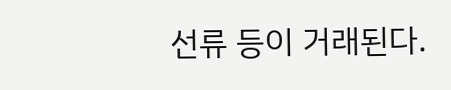선류 등이 거래된다.